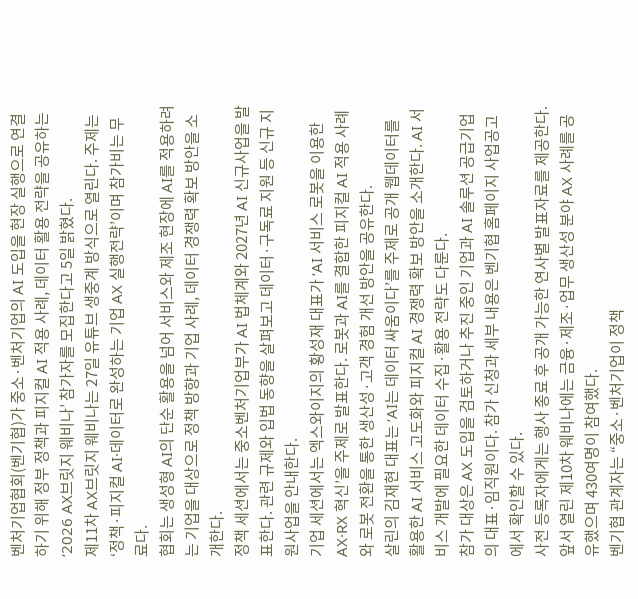벤처기업협회(벤기협)가 중소·벤처기업의 AI 도입을 현장 실행으로 연결하기 위해 정부 정책과 피지컬 AI 적용 사례, 데이터 활용 전략을 공유하는 ‘2026 AX브릿지 웨비나’ 참가자를 모집한다고 5일 밝혔다.
제11차 AX브릿지 웨비나는 27일 유튜브 생중계 방식으로 열린다. 주제는 ‘정책·피지컬 AI·데이터로 완성하는 기업 AX 실행전략’이며 참가비는 무료다.
협회는 생성형 AI의 단순 활용을 넘어 서비스와 제조 현장에 AI를 적용하려는 기업을 대상으로 정책 방향과 기업 사례, 데이터 경쟁력 확보 방안을 소개한다.
정책 세션에서는 중소벤처기업부가 AI 법체계와 2027년 AI 신규사업을 발표한다. 관련 규제와 입법 동향을 살펴보고 데이터·구독료 지원 등 신규 지원사업을 안내한다.
기업 세션에서는 엑스와이지의 황성재 대표가 ‘AI 서비스 로봇을 이용한 AX·RX 혁신’을 주제로 발표한다. 로봇과 AI를 결합한 피지컬 AI 적용 사례와 로봇 전환을 통한 생산성·고객 경험 개선 방안을 공유한다.
살린의 김재현 대표는 ‘AI는 데이터 싸움이다’를 주제로 공개 웹데이터를 활용한 AI 서비스 고도화와 피지컬 AI 경쟁력 확보 방안을 소개한다. AI 서비스 개발에 필요한 데이터 수집·활용 전략도 다룬다.
참가 대상은 AX 도입을 검토하거나 추진 중인 기업과 AI 솔루션 공급기업의 대표·임직원이다. 참가 신청과 세부 내용은 벤기협 홈페이지 사업공고에서 확인할 수 있다.
사전 등록자에게는 행사 종료 후 공개 가능한 연사별 발표자료를 제공한다. 앞서 열린 제10차 웨비나에는 금융·제조·업무 생산성 분야 AX 사례를 공유했으며 430여명이 참여했다.
벤기협 관계자는 “중소·벤처기업이 정책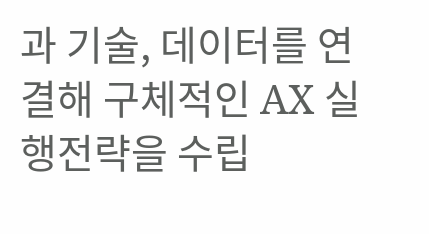과 기술, 데이터를 연결해 구체적인 AX 실행전략을 수립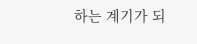하는 계기가 되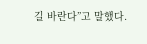길 바란다”고 말했다.